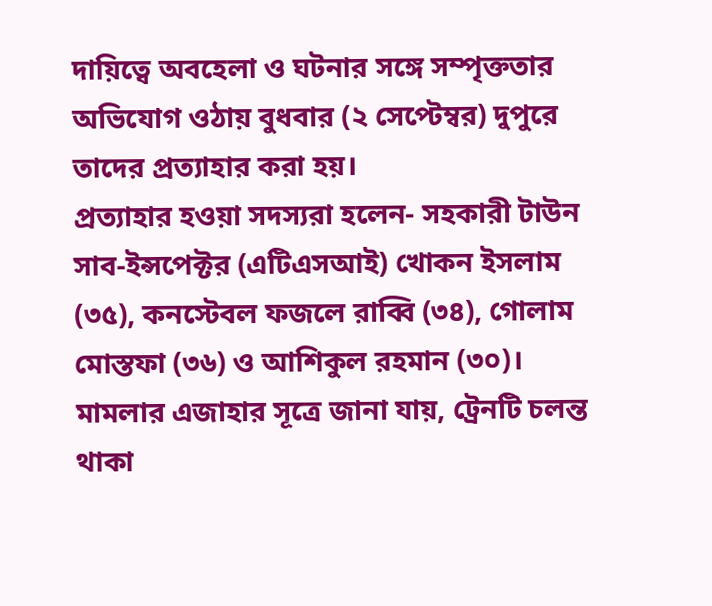দায়িত্বে অবহেলা ও ঘটনার সঙ্গে সম্পৃক্ততার অভিযোগ ওঠায় বুধবার (২ সেপ্টেম্বর) দুপুরে তাদের প্রত্যাহার করা হয়।
প্রত্যাহার হওয়া সদস্যরা হলেন- সহকারী টাউন সাব-ইন্সপেক্টর (এটিএসআই) খোকন ইসলাম (৩৫), কনস্টেবল ফজলে রাব্বি (৩৪), গোলাম মোস্তফা (৩৬) ও আশিকুল রহমান (৩০)।
মামলার এজাহার সূত্রে জানা যায়, ট্রেনটি চলন্ত থাকা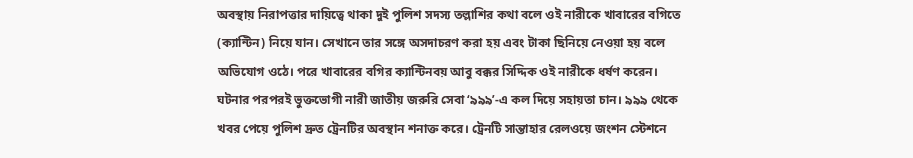অবস্থায় নিরাপত্তার দায়িত্বে থাকা দুই পুলিশ সদস্য তল্লাশির কথা বলে ওই নারীকে খাবারের বগিতে (ক্যান্টিন) নিয়ে যান। সেখানে তার সঙ্গে অসদাচরণ করা হয় এবং টাকা ছিনিয়ে নেওয়া হয় বলে অভিযোগ ওঠে। পরে খাবারের বগির ক্যান্টিনবয় আবু বক্কর সিদ্দিক ওই নারীকে ধর্ষণ করেন।
ঘটনার পরপরই ভুক্তভোগী নারী জাতীয় জরুরি সেবা ‘৯৯৯’-এ কল দিয়ে সহায়তা চান। ৯৯৯ থেকে খবর পেয়ে পুলিশ দ্রুত ট্রেনটির অবস্থান শনাক্ত করে। ট্রেনটি সান্তাহার রেলওয়ে জংশন স্টেশনে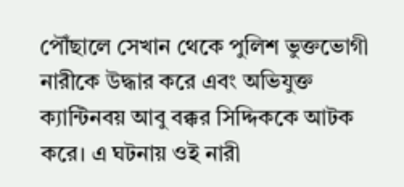পৌঁছালে সেখান থেকে পুলিশ ভুক্তভোগী নারীকে উদ্ধার করে এবং অভিযুক্ত ক্যান্টিনবয় আবু বক্কর সিদ্দিককে আটক করে। এ ঘটনায় ওই নারী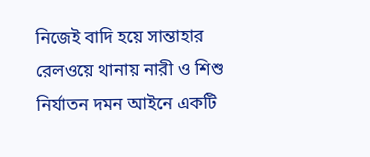নিজেই বাদি হয়ে সান্তাহার রেলওয়ে থানায় নারী ও শিশু নির্যাতন দমন আইনে একটি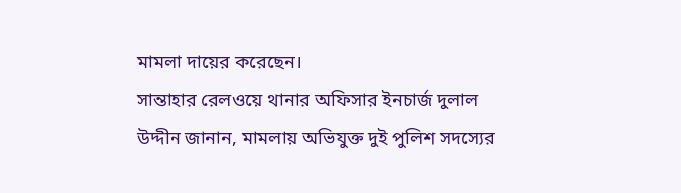মামলা দায়ের করেছেন।
সান্তাহার রেলওয়ে থানার অফিসার ইনচার্জ দুলাল উদ্দীন জানান, মামলায় অভিযুক্ত দুই পুলিশ সদস্যের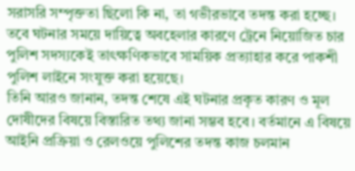সরাসরি সম্পৃক্ততা ছিলো কি না, তা গভীরভাবে তদন্ত করা হচ্ছে। তবে ঘটনার সময়ে দায়িত্বে অবহেলার কারণে ট্রেনে নিয়োজিত চার পুলিশ সদস্যকেই তাৎক্ষণিকভাবে সাময়িক প্রত্যাহার করে পাকশী পুলিশ লাইনে সংযুক্ত করা হয়েছে।
তিনি আরও জানান, তদন্ত শেষে এই ঘটনার প্রকৃত কারণ ও মূল দোষীদের বিষয়ে বিস্তারিত তথ্য জানা সম্ভব হবে। বর্তমানে এ বিষয়ে আইনি প্রক্রিয়া ও রেলওয়ে পুলিশের তদন্ত কাজ চলমান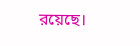রয়েছে।